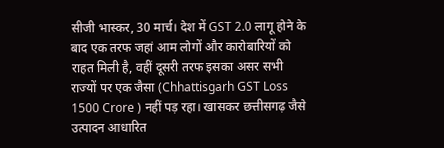सीजी भास्कर, 30 मार्च। देश में GST 2.0 लागू होने के बाद एक तरफ जहां आम लोगों और कारोबारियों को राहत मिली है, वहीं दूसरी तरफ इसका असर सभी राज्यों पर एक जैसा (Chhattisgarh GST Loss 1500 Crore ) नहीं पड़ रहा। खासकर छत्तीसगढ़ जैसे उत्पादन आधारित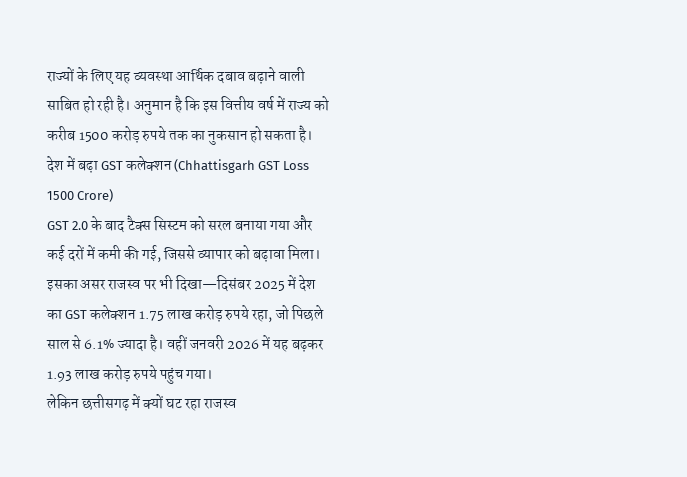राज्यों के लिए यह व्यवस्था आर्थिक दबाव बढ़ाने वाली साबित हो रही है। अनुमान है कि इस वित्तीय वर्ष में राज्य को करीब 1500 करोड़ रुपये तक का नुकसान हो सकता है।
देश में बढ़ा GST कलेक्शन (Chhattisgarh GST Loss 1500 Crore)
GST 2.0 के बाद टैक्स सिस्टम को सरल बनाया गया और कई दरों में कमी की गई, जिससे व्यापार को बढ़ावा मिला। इसका असर राजस्व पर भी दिखा—दिसंबर 2025 में देश का GST कलेक्शन 1.75 लाख करोड़ रुपये रहा, जो पिछले साल से 6.1% ज्यादा है। वहीं जनवरी 2026 में यह बढ़कर 1.93 लाख करोड़ रुपये पहुंच गया।
लेकिन छत्तीसगढ़ में क्यों घट रहा राजस्व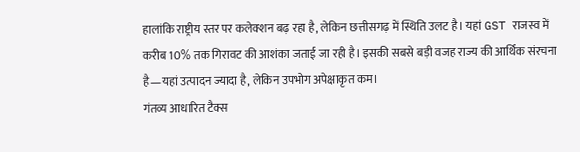हालांकि राष्ट्रीय स्तर पर कलेक्शन बढ़ रहा है, लेकिन छत्तीसगढ़ में स्थिति उलट है। यहां GST राजस्व में करीब 10% तक गिरावट की आशंका जताई जा रही है। इसकी सबसे बड़ी वजह राज्य की आर्थिक संरचना है—यहां उत्पादन ज्यादा है, लेकिन उपभोग अपेक्षाकृत कम।
गंतव्य आधारित टैक्स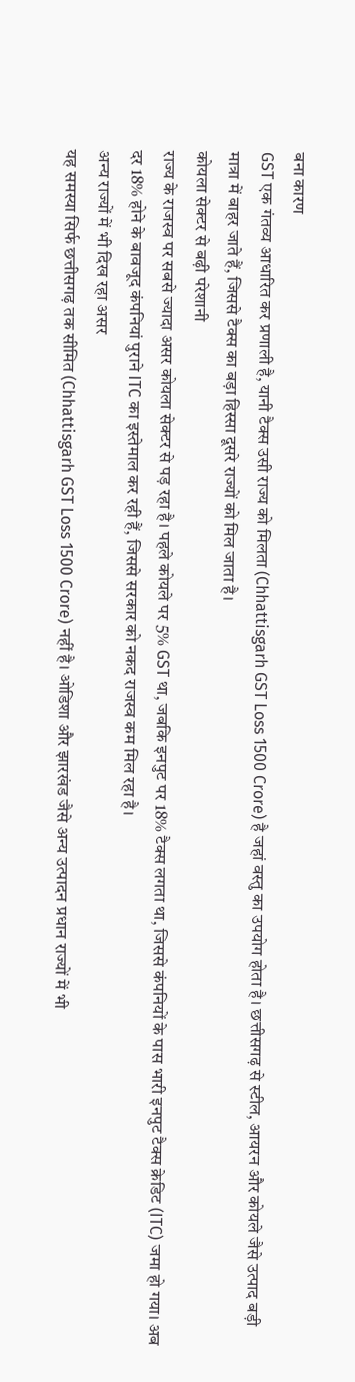बना कारण
GST एक गंतव्य आधारित कर प्रणाली है, यानी टैक्स उसी राज्य को मिलता (Chhattisgarh GST Loss 1500 Crore) है जहां वस्तु का उपयोग होता है। छत्तीसगढ़ से स्टील, आयरन और कोयले जैसे उत्पाद बड़ी मात्रा में बाहर जाते हैं, जिससे टैक्स का बड़ा हिस्सा दूसरे राज्यों को मिल जाता है।
कोयला सेक्टर से बढ़ी परेशानी
राज्य के राजस्व पर सबसे ज्यादा असर कोयला सेक्टर से पड़ रहा है। पहले कोयले पर 5% GST था, जबकि इनपुट पर 18% टैक्स लगता था, जिससे कंपनियों के पास भारी इनपुट टैक्स क्रेडिट (ITC) जमा हो गया। अब दर 18% होने के बावजूद कंपनियां पुराने ITC का इस्तेमाल कर रही हैं, जिससे सरकार को नकद राजस्व कम मिल रहा है।
अन्य राज्यों में भी दिख रहा असर
यह समस्या सिर्फ छत्तीसगढ़ तक सीमित (Chhattisgarh GST Loss 1500 Crore) नहीं है। ओडिशा और झारखंड जैसे अन्य उत्पादन प्रधान राज्यों में भी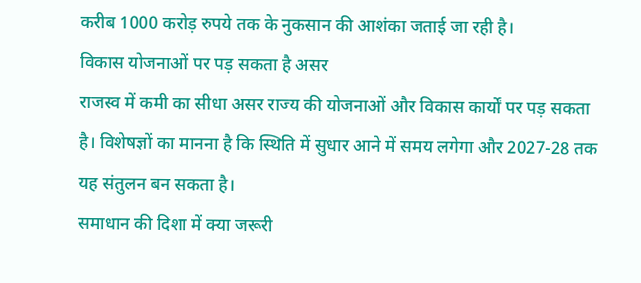करीब 1000 करोड़ रुपये तक के नुकसान की आशंका जताई जा रही है।
विकास योजनाओं पर पड़ सकता है असर
राजस्व में कमी का सीधा असर राज्य की योजनाओं और विकास कार्यों पर पड़ सकता है। विशेषज्ञों का मानना है कि स्थिति में सुधार आने में समय लगेगा और 2027-28 तक यह संतुलन बन सकता है।
समाधान की दिशा में क्या जरूरी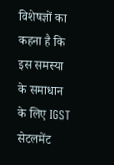विशेषज्ञों का कहना है कि इस समस्या के समाधान के लिए IGST सेटलमेंट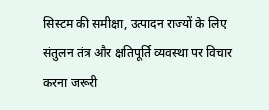सिस्टम की समीक्षा, उत्पादन राज्यों के लिए संतुलन तंत्र और क्षतिपूर्ति व्यवस्था पर विचार करना जरूरी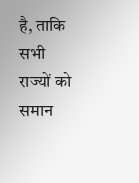है, ताकि सभी राज्यों को समान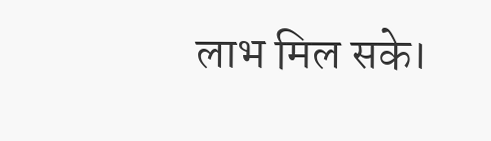लाभ मिल सके।